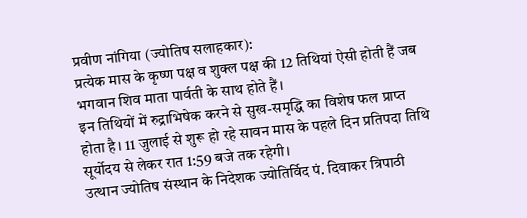प्रवीण नांगिया (ज्योतिष सलाहकार):
प्रत्येक मास के कृष्ण पक्ष व शुक्ल पक्ष की 12 तिथियां ऐसी होती हैं जब भगवान शिव माता पार्वती के साथ होते हैं।
इन तिथियों में रुद्राभिषेक करने से सुख-समृद्धि का विशेष फल प्राप्त होता है। 11 जुलाई से शुरू हो रहे सावन मास के पहले दिन प्रतिपदा तिथि सूर्योदय से लेकर रात 1:59 बजे तक रहेगी।
उत्थान ज्योतिष संस्थान के निदेशक ज्योतिर्विद पं. दिवाकर त्रिपाठी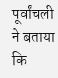पूर्वांचली ने बताया कि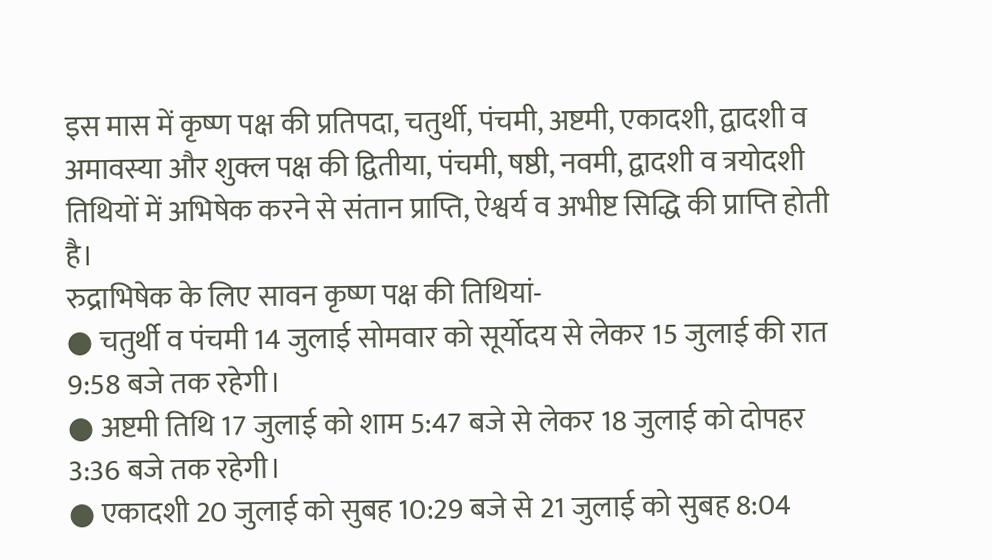इस मास में कृष्ण पक्ष की प्रतिपदा, चतुर्थी, पंचमी, अष्टमी, एकादशी, द्वादशी व अमावस्या और शुक्ल पक्ष की द्वितीया, पंचमी, षष्ठी, नवमी, द्वादशी व त्रयोदशी तिथियों में अभिषेक करने से संतान प्राप्ति, ऐश्वर्य व अभीष्ट सिद्धि की प्राप्ति होती है।
रुद्राभिषेक के लिए सावन कृष्ण पक्ष की तिथियां-
● चतुर्थी व पंचमी 14 जुलाई सोमवार को सूर्योदय से लेकर 15 जुलाई की रात 9:58 बजे तक रहेगी।
● अष्टमी तिथि 17 जुलाई को शाम 5:47 बजे से लेकर 18 जुलाई को दोपहर 3:36 बजे तक रहेगी।
● एकादशी 20 जुलाई को सुबह 10:29 बजे से 21 जुलाई को सुबह 8:04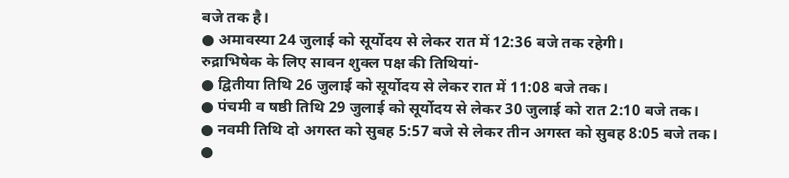बजे तक है।
● अमावस्या 24 जुलाई को सूर्योदय से लेकर रात में 12:36 बजे तक रहेगी।
रुद्राभिषेक के लिए सावन शुक्ल पक्ष की तिथियां-
● द्वितीया तिथि 26 जुलाई को सूर्योदय से लेकर रात में 11:08 बजे तक।
● पंचमी व षष्ठी तिथि 29 जुलाई को सूर्योदय से लेकर 30 जुलाई को रात 2:10 बजे तक।
● नवमी तिथि दो अगस्त को सुबह 5:57 बजे से लेकर तीन अगस्त को सुबह 8:05 बजे तक।
●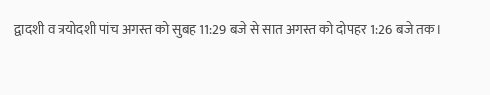द्वादशी व त्रयोदशी पांच अगस्त को सुबह 11:29 बजे से सात अगस्त को दोपहर 1:26 बजे तक।